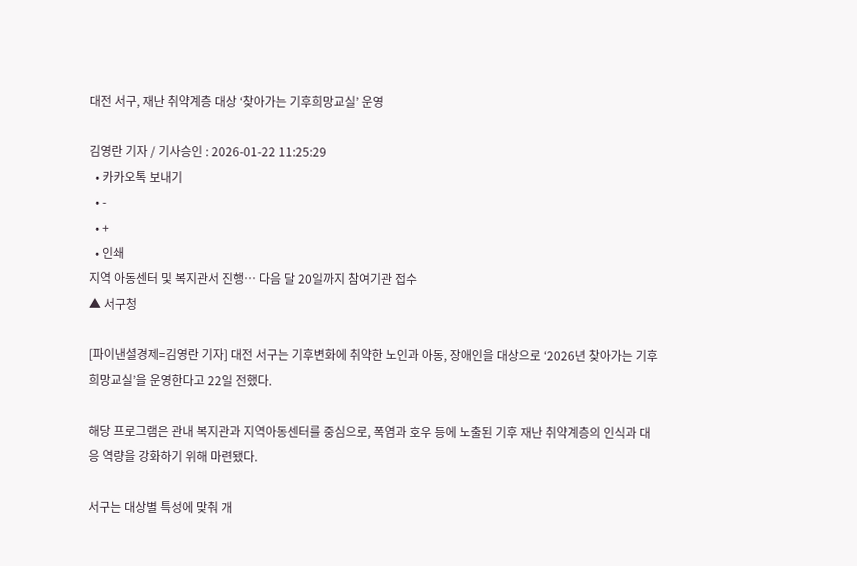대전 서구, 재난 취약계층 대상 ‘찾아가는 기후희망교실’ 운영

김영란 기자 / 기사승인 : 2026-01-22 11:25:29
  • 카카오톡 보내기
  • -
  • +
  • 인쇄
지역 아동센터 및 복지관서 진행… 다음 달 20일까지 참여기관 접수
▲ 서구청

[파이낸셜경제=김영란 기자] 대전 서구는 기후변화에 취약한 노인과 아동, 장애인을 대상으로 ‘2026년 찾아가는 기후희망교실’을 운영한다고 22일 전했다.

해당 프로그램은 관내 복지관과 지역아동센터를 중심으로, 폭염과 호우 등에 노출된 기후 재난 취약계층의 인식과 대응 역량을 강화하기 위해 마련됐다.

서구는 대상별 특성에 맞춰 개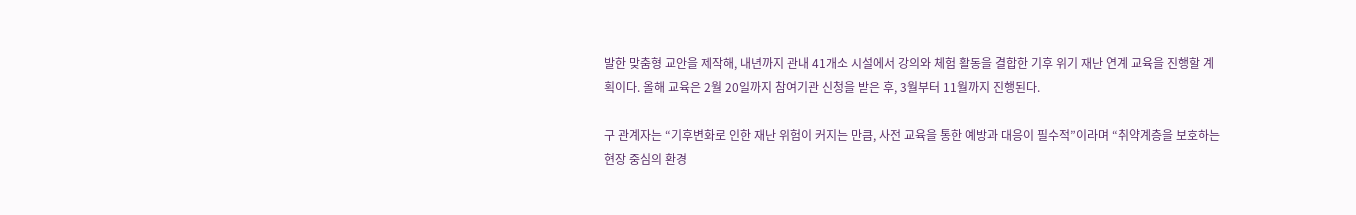발한 맞춤형 교안을 제작해, 내년까지 관내 41개소 시설에서 강의와 체험 활동을 결합한 기후 위기 재난 연계 교육을 진행할 계획이다. 올해 교육은 2월 20일까지 참여기관 신청을 받은 후, 3월부터 11월까지 진행된다.

구 관계자는 “기후변화로 인한 재난 위험이 커지는 만큼, 사전 교육을 통한 예방과 대응이 필수적”이라며 “취약계층을 보호하는 현장 중심의 환경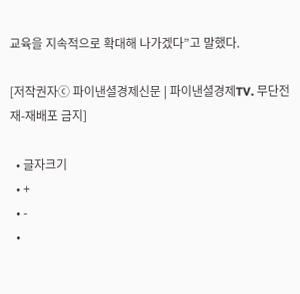교육을 지속적으로 확대해 나가겠다”고 말했다.

[저작권자ⓒ 파이낸셜경제신문 | 파이낸셜경제TV. 무단전재-재배포 금지]

  • 글자크기
  • +
  • -
  •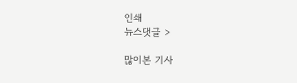인쇄
뉴스댓글 >

많이본 기사